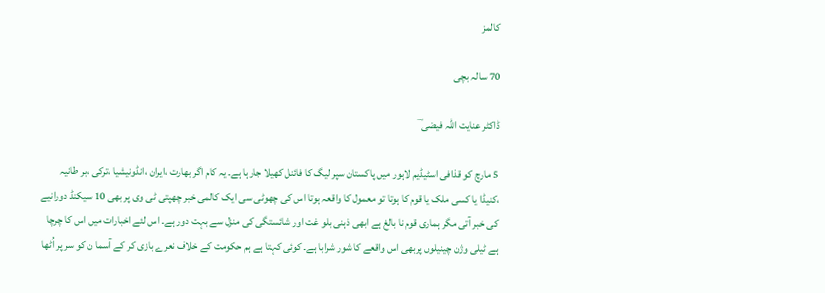کالمز

70 سالہ بچی

ڈاکٹر عنایت اللہ فیضی ؔ

5 مارچ کو قذافی اسٹیڈیم لاہور میں پاکستان سپر لیگ کا فائنل کھیلا جارہا ہے۔ یہ کام اگر بھارت ،ایران ،انڈونیشیا ،ترکی ،بر طانیہ ،کنیڈا یا کسی ملک یا قوم کا ہوتا تو معمول کا واقعہ ہوتا اس کی چھوٹی سی ایک کالمی خبر چھپتی ٹی وی پر بھی 10 سیکنڈ دورانیے کی خبر آتی مگر ہماری قوم نا بالغ ہے ابھی ذہنی بلو غت اور شائستگی کی منزل سے بہت دور ہے۔ اس لئے اخبارات میں اس کا چرچا ہے ٹیلی وژن چینیلوں پربھی اس واقعے کا شور شرابا ہے۔ کوئی کہتا ہے ہم حکومت کے خلاف نعرے بازی کر کے آسما ن کو سر پر اُٹھا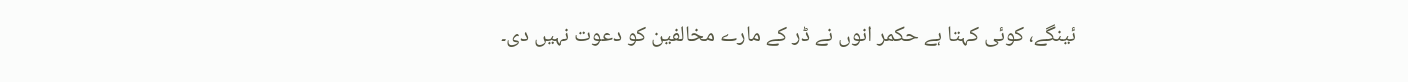ئینگے، کوئی کہتا ہے حکمر انوں نے ڈر کے مارے مخالفین کو دعوت نہیں دی۔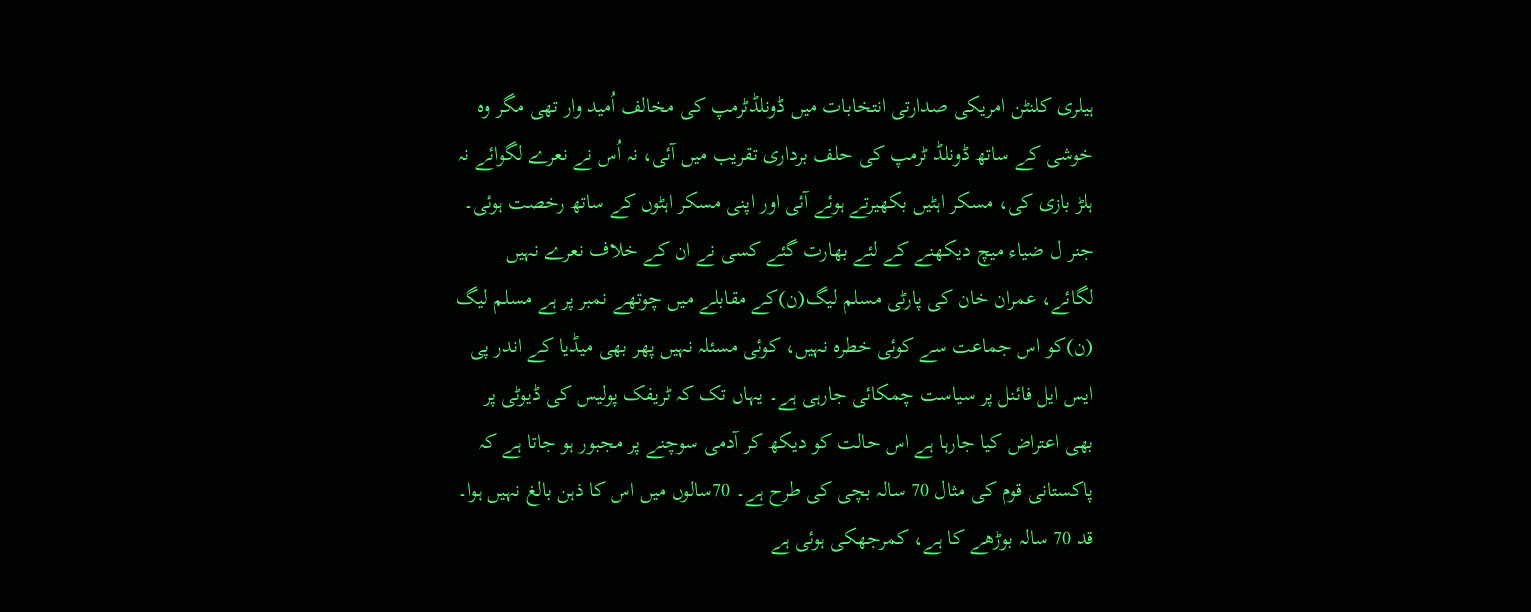ہیلری کلنٹن امریکی صدارتی انتخابات میں ڈونلڈٹرمپ کی مخالف اُمید وار تھی مگر وہ خوشی کے ساتھ ڈونلڈ ٹرمپ کی حلف برداری تقریب میں آئی، نہ اُس نے نعرے لگوائے نہ ہلڑ بازی کی، مسکر اہٹیں بکھیرتے ہوئے آئی اور اپنی مسکر اہٹوں کے ساتھ رخصت ہوئی۔ جنر ل ضیاء میچ دیکھنے کے لئے بھارت گئے کسی نے ان کے خلاف نعرے نہیں لگائے، عمران خان کی پارٹی مسلم لیگ(ن)کے مقابلے میں چوتھے نمبر پر ہے مسلم لیگ (ن)کو اس جماعت سے کوئی خطرہ نہیں، کوئی مسئلہ نہیں پھر بھی میڈیا کے اندر پی ایس ایل فائنل پر سیاست چمکائی جارہی ہے۔ یہاں تک کہ ٹریفک پولیس کی ڈیوٹی پر بھی اعتراض کیا جارہا ہے اس حالت کو دیکھ کر آدمی سوچنے پر مجبور ہو جاتا ہے کہ پاکستانی قوم کی مثال 70 سالہ بچی کی طرح ہے۔ 70سالوں میں اس کا ذہن بالغ نہیں ہوا۔ قد 70 سالہ بوڑھے کا ہے، کمرجھکی ہوئی ہے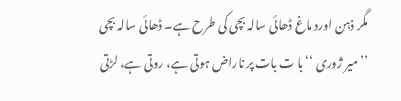مگر ذہن اورد ماغ ڈھائی سالہ بچی کی طرح ہے۔ ڈھائی سالہ بچی ’’میر ژوری ‘‘با ت بات پر ناراض ہوتی ہے، روتی ہے، لڑتی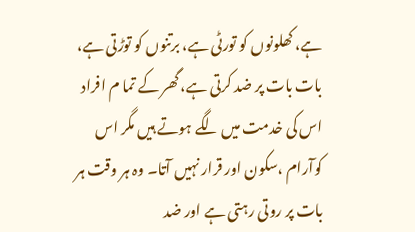ہے، کھلونوں کو تورٹی ہے، برتنوں کو توڑتی ہے، بات بات پر ضد کرتی ہے، گھر کے تما م افراد اس کی خدمت میں لگے ہوتے ہیں مگر اس کوآرام ،سکون اور قرار نہیں آتا۔ وہ ہر وقت ہر بات پر روتی رہتی ہے اور ضد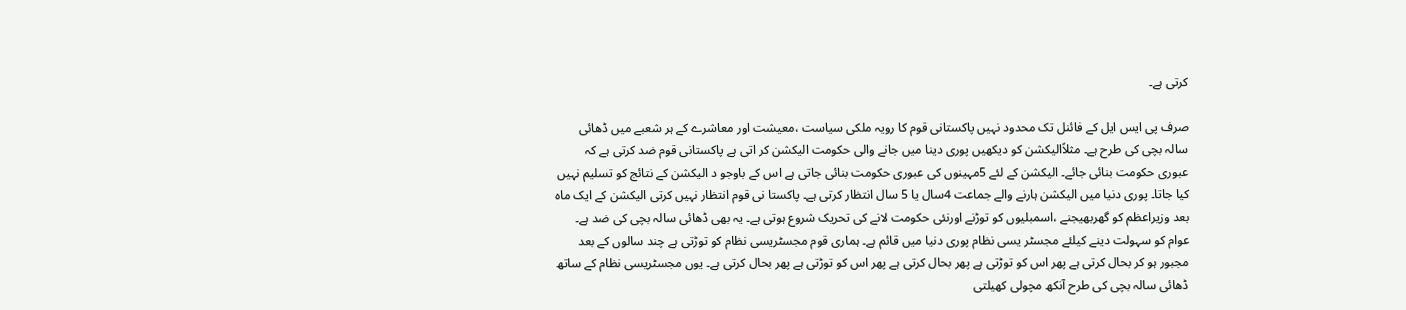کرتی ہے۔

صرف پی ایس ایل کے فائنل تک محدود نہیں پاکستانی قوم کا رویہ ملکی سیاست ،معیشت اور معاشرے کے ہر شعبے میں ڈھائی سالہ بچی کی طرح ہے۔ مثلاًالیکشن کو دیکھیں پوری دینا میں جانے والی حکومت الیکشن کر اتی ہے پاکستانی قوم ضد کرتی ہے کہ عبوری حکومت بنائی جائے۔ الیکشن کے لئے 5مہینوں کی عبوری حکومت بنائی جاتی ہے اس کے باوجو د الیکشن کے نتائج کو تسلیم نہیں کیا جاتا۔ پوری دنیا میں الیکشن ہارنے والے جماعت 4سال یا 5 سال انتظار کرتی ہے۔ پاکستا نی قوم انتظار نہیں کرتی الیکشن کے ایک ماہ بعد وزیراعظم کو گھربھیجنے ،اسمبلیوں کو توڑنے اورنئی حکومت لانے کی تحریک شروع ہوتی ہے۔ یہ بھی ڈھائی سالہ بچی کی ضد ہے۔ عوام کو سہولت دینے کیلئے مجسٹر یسی نظام پوری دنیا میں قائم ہے۔ ہماری قوم مجسٹریسی نظام کو توڑتی ہے چند سالوں کے بعد مجبور ہو کر بحال کرتی ہے پھر اس کو توڑتی ہے پھر بحال کرتی ہے پھر اس کو توڑتی ہے پھر بحال کرتی ہے۔ یوں مجسٹریسی نظام کے ساتھ ڈھائی سالہ بچی کی طرح آنکھ مچولی کھیلتی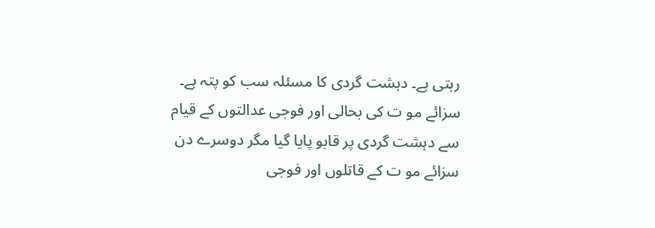رہتی ہے۔ دہشت گردی کا مسئلہ سب کو پتہ ہے۔ سزائے مو ت کی بحالی اور فوجی عدالتوں کے قیام سے دہشت گردی پر قابو پایا گیا مگر دوسرے دن سزائے مو ت کے قاتلوں اور فوجی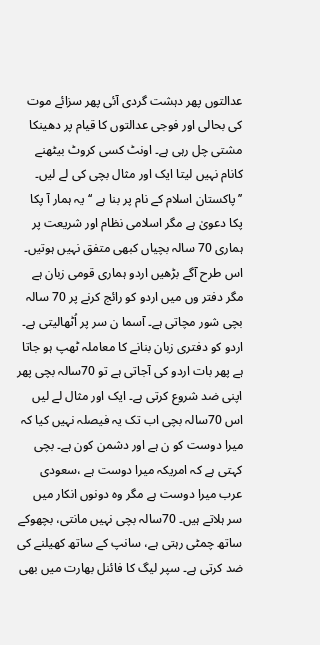عدالتوں پھر دہشت گردی آئی پھر سزائے موت کی بحالی اور فوجی عدالتوں کا قیام پر دھینکا مشتی چل رہی ہے۔ اونٹ کسی کروٹ بیٹھنے کانام نہیں لیتا ایک اور مثال بچی کی لے لیں۔ ’’پاکستان اسلام کے نام پر بنا ہے ‘‘یہ ہمار آ پکا پکا دعویٰ ہے مگر اسلامی نظام اور شریعت پر ہماری 70 سالہ بچیاں کبھی متفق نہیں ہوتیں۔ اس طرح آگے بڑھیں اردو ہماری قومی زبان ہے مگر دفتر وں میں اردو کو رائج کرنے پر 70 سالہ بچی شور مچاتی ہے۔ آسما ن سر پر اُٹھالیتی ہے۔ اردو کو دفتری زبان بنانے کا معاملہ ٹھپ ہو جاتا ہے پھر بات اردو کی آجاتی ہے تو 70سالہ بچی پھر اپنی ضد شروع کرتی ہے۔ ایک اور مثال لے لیں اس 70سالہ بچی اب تک یہ فیصلہ نہیں کیا کہ میرا دوست کو ن ہے اور دشمن کون ہے۔ بچی کہتی ہے کہ امریکہ میرا دوست ہے ،سعودی عرب میرا دوست ہے مگر وہ دونوں انکار میں سر ہلاتے ہیں۔ 70سالہ بچی نہیں مانتی، بچھوکے ساتھ چمٹی رہتی ہے، سانپ کے ساتھ کھیلنے کی ضد کرتی ہے۔ سپر لیگ کا فائنل بھارت میں بھی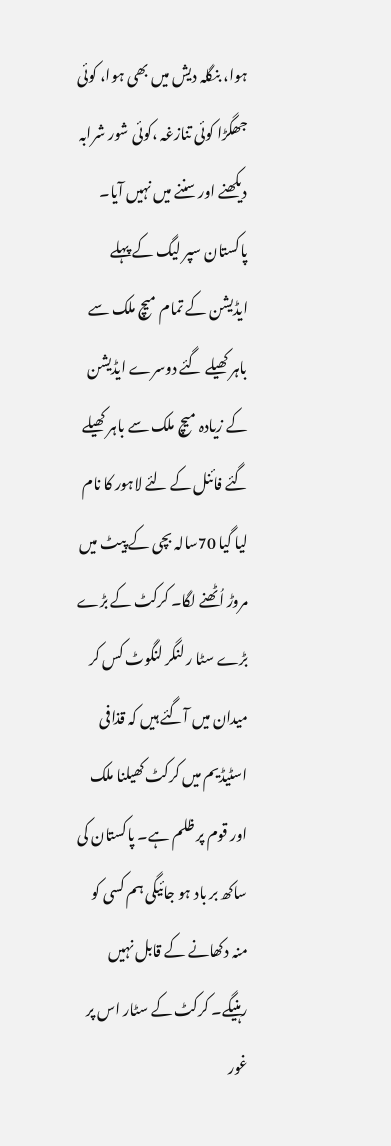ہوا، بنگلہ دیش میں بھی ہوا، کوئی جھگڑا کوئی تنازغہ ،کوئی شور شرابہ دیکھنے اور سننے میں نہیں آیا۔ پاکستان سپر لیگ کے پہلے ایڈیشن کے تمام میچ ملک سے باہر کھیلے گئے دوسرے ایڈیشن کے زیادہ میچ ملک سے باہر کھیلے گئے فائنل کے لئے لاہور کا نام لیا گیا 70سالہ بچی کے پیٹ میں مروڑ اُٹھنے لگا۔ کرکٹ کے بڑے بڑے سٹا ر لنگر لنگوٹ کس کر میدان میں آگئے ہیں کہ قذافی اسٹیڈیم میں کرکٹ کھیلنا ملک اور قوم پر ظلم ہے۔ پاکستان کی ساکھ بر باد ہو جائیگی ہم کسی کو منہ دکھانے کے قابل نہیں رہنیگے۔ کرکٹ کے سٹار اس پر غور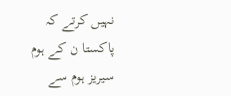نہیں کرتے کہ پاکستا ن کے ہوم سیریز ہوم سے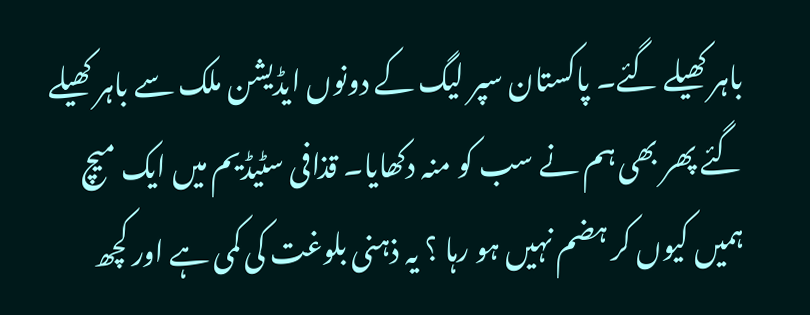باہر کھیلے گئے۔ پاکستان سپر لیگ کے دونوں ایڈیشن ملک سے باہر کھیلے گئے پھر بھی ہم نے سب کو منہ دکھایا۔ قذافی سٹیڈیم میں ایک میچ ہمیں کیوں کر ہضم نہیں ہو رہا ؟ یہ ذہنی بلوغت کی کمی ہے اور کچھ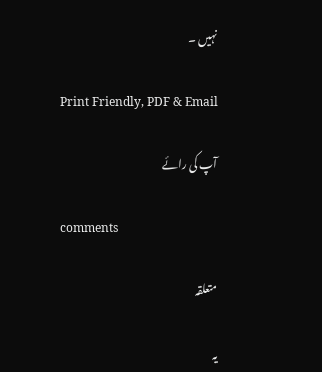نہیں ۔

Print Friendly, PDF & Email

آپ کی رائے

comments

متعلقہ

یہ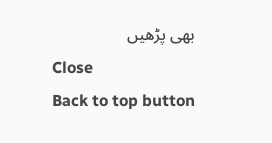بھی پڑھیں
Close
Back to top button